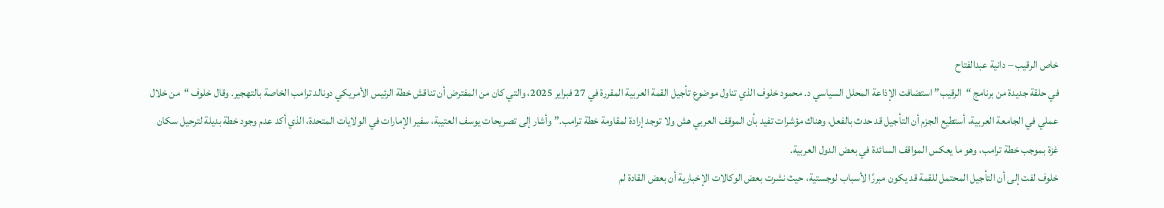خاص الرقيب – دانية عبدالفتاح
في حلقة جديدة من برنامج “الرقيب” استضافت الإذاعة المحلل السياسي د. محمود خلوف الذي تناول موضوع تأجيل القمة العربية المقررة في 27 فبراير 2025، والتي كان من المفترض أن تناقش خطة الرئيس الأمريكي دونالد ترامب الخاصة بالتهجير. وقال خلوف “من خلال عملي في الجامعة العربية، أستطيع الجزم أن التأجيل قد حدث بالفعل، وهناك مؤشرات تفيد بأن الموقف العربي هش ولا توجد إرادة لمقاومة خطة ترامب.” وأشار إلى تصريحات يوسف العتيبة، سفير الإمارات في الولايات المتحدة، الذي أكد عدم وجود خطة بديلة لترحيل سكان غزة بموجب خطة ترامب، وهو ما يعكس المواقف السائدة في بعض الدول العربية.
خلوف لفت إلى أن التأجيل المحتمل للقمة قد يكون مبررًا لأسباب لوجستية، حيث نشرت بعض الوكالات الإخبارية أن بعض القادة لم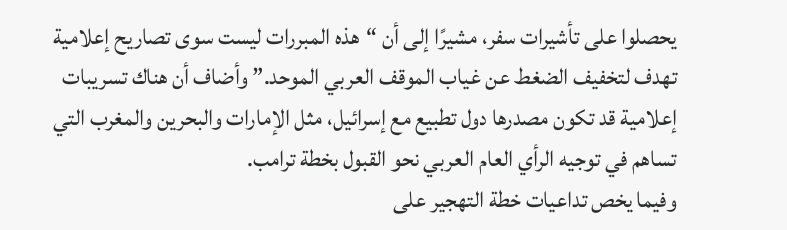يحصلوا على تأشيرات سفر، مشيرًا إلى أن “هذه المبررات ليست سوى تصاريح إعلامية تهدف لتخفيف الضغط عن غياب الموقف العربي الموحد.” وأضاف أن هناك تسريبات إعلامية قد تكون مصدرها دول تطبيع مع إسرائيل، مثل الإمارات والبحرين والمغرب التي تساهم في توجيه الرأي العام العربي نحو القبول بخطة ترامب.
وفيما يخص تداعيات خطة التهجير على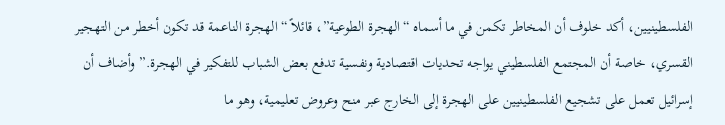الفلسطينيين، أكد خلوف أن المخاطر تكمن في ما أسماه “الهجرة الطوعية”، قائلاً “الهجرة الناعمة قد تكون أخطر من التهجير القسري، خاصة أن المجتمع الفلسطيني يواجه تحديات اقتصادية ونفسية تدفع بعض الشباب للتفكير في الهجرة.” وأضاف أن إسرائيل تعمل على تشجيع الفلسطينيين على الهجرة إلى الخارج عبر منح وعروض تعليمية، وهو ما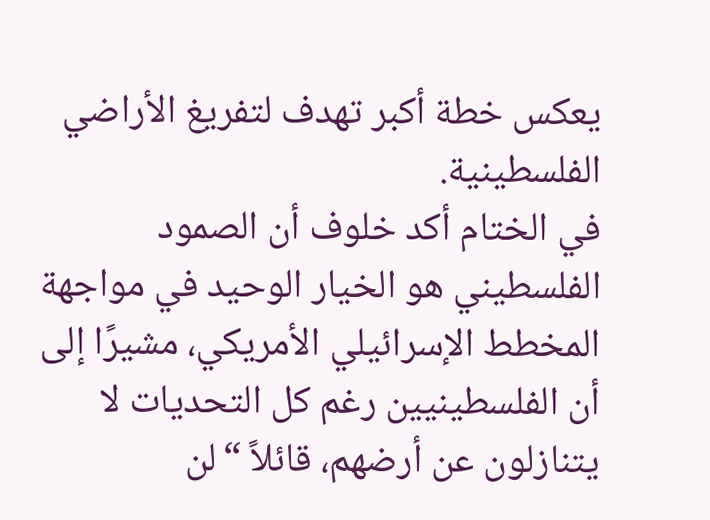يعكس خطة أكبر تهدف لتفريغ الأراضي الفلسطينية.
في الختام أكد خلوف أن الصمود الفلسطيني هو الخيار الوحيد في مواجهة المخطط الإسرائيلي الأمريكي، مشيرًا إلى أن الفلسطينيين رغم كل التحديات لا يتنازلون عن أرضهم، قائلاً “لن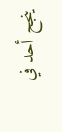ينجح أحد في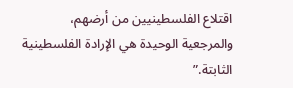اقتلاع الفلسطينيين من أرضهم، والمرجعية الوحيدة هي الإرادة الفلسطينية الثابتة.”